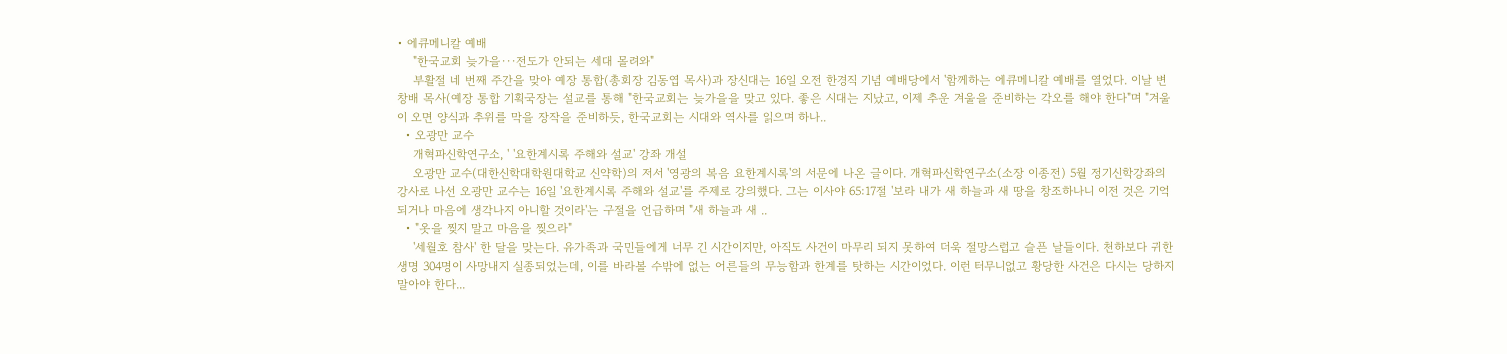• 에큐메니칼 예배
    "한국교회 늦가을···전도가 안되는 세대 몰려와"
    부활절 네 번째 주간을 맞아 예장 통합(총회장 김동엽 목사)과 장신대는 16일 오전 한경직 기념 예배당에서 '함께하는 에큐메니칼 예배를 열었다. 이날 변창배 목사(예장 통합 기획국장는 설교를 통해 "한국교회는 늦가을을 맞고 있다. 좋은 시대는 지났고, 이제 추운 겨울을 준비하는 각오를 해야 한다"며 "겨울이 오면 양식과 추위를 막을 장작을 준비하듯, 한국교회는 시대와 역사를 읽으며 하나..
  • 오광만 교수
    개혁파신학연구소, ' '요한계시록 주해와 설교' 강좌 개설
    오광만 교수(대한신학대학원대학교 신약학)의 저서 '영광의 복음 요한계시록'의 서문에 나온 글이다. 개혁파신학연구소(소장 이종전) 5월 정기신학강좌의 강사로 나선 오광만 교수는 16일 '요한계시록 주해와 설교'를 주제로 강의했다. 그는 이사야 65:17절 '보라 내가 새 하늘과 새 땅을 창조하나니 이전 것은 기억되거나 마음에 생각나지 아니할 것이라'는 구절을 언급하며 "새 하늘과 새 ..
  • "옷을 찢지 말고 마음을 찢으라"
    '세월호 참사' 한 달을 맞는다. 유가족과 국민들에게 너무 긴 시간이지만, 아직도 사건이 마무리 되지 못하여 더욱 절망스럽고 슬픈 날들이다. 천하보다 귀한 생명 304명이 사망내지 실종되었는데, 이를 바라볼 수밖에 없는 어른들의 무능함과 한계를 탓하는 시간이었다. 이런 터무니없고 황당한 사건은 다시는 당하지 말아야 한다...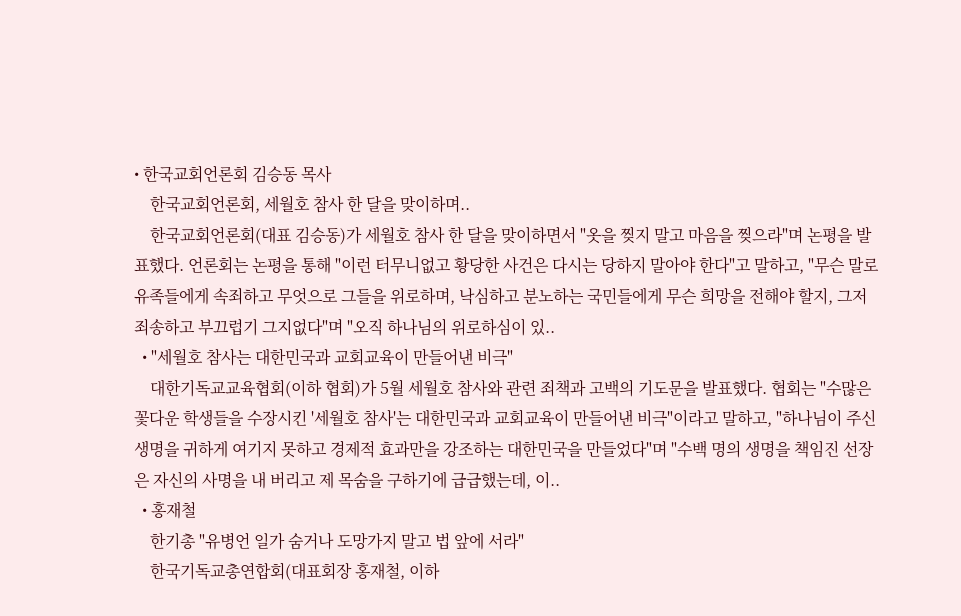• 한국교회언론회 김승동 목사
    한국교회언론회, 세월호 참사 한 달을 맞이하며..
    한국교회언론회(대표 김승동)가 세월호 참사 한 달을 맞이하면서 "옷을 찢지 말고 마음을 찢으라"며 논평을 발표했다. 언론회는 논평을 통해 "이런 터무니없고 황당한 사건은 다시는 당하지 말아야 한다"고 말하고, "무슨 말로 유족들에게 속죄하고 무엇으로 그들을 위로하며, 낙심하고 분노하는 국민들에게 무슨 희망을 전해야 할지, 그저 죄송하고 부끄럽기 그지없다"며 "오직 하나님의 위로하심이 있..
  • "세월호 참사는 대한민국과 교회교육이 만들어낸 비극"
    대한기독교교육협회(이하 협회)가 5월 세월호 참사와 관련 죄책과 고백의 기도문을 발표했다. 협회는 "수많은 꽃다운 학생들을 수장시킨 '세월호 참사'는 대한민국과 교회교육이 만들어낸 비극"이라고 말하고, "하나님이 주신 생명을 귀하게 여기지 못하고 경제적 효과만을 강조하는 대한민국을 만들었다"며 "수백 명의 생명을 책임진 선장은 자신의 사명을 내 버리고 제 목숨을 구하기에 급급했는데, 이..
  • 홍재철
    한기총 "유병언 일가 숨거나 도망가지 말고 법 앞에 서라"
    한국기독교총연합회(대표회장 홍재철, 이하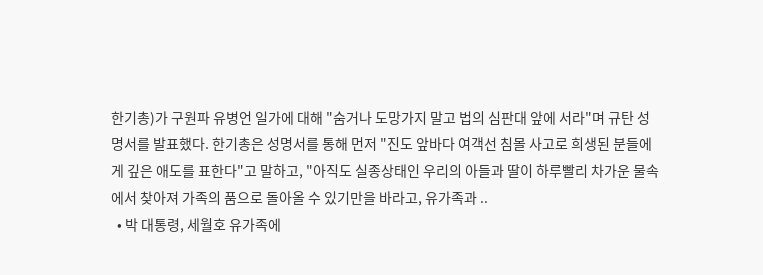한기총)가 구원파 유병언 일가에 대해 "숨거나 도망가지 말고 법의 심판대 앞에 서라"며 규탄 성명서를 발표했다. 한기총은 성명서를 통해 먼저 "진도 앞바다 여객선 침몰 사고로 희생된 분들에게 깊은 애도를 표한다"고 말하고, "아직도 실종상태인 우리의 아들과 딸이 하루빨리 차가운 물속에서 찾아져 가족의 품으로 돌아올 수 있기만을 바라고, 유가족과 ..
  • 박 대통령, 세월호 유가족에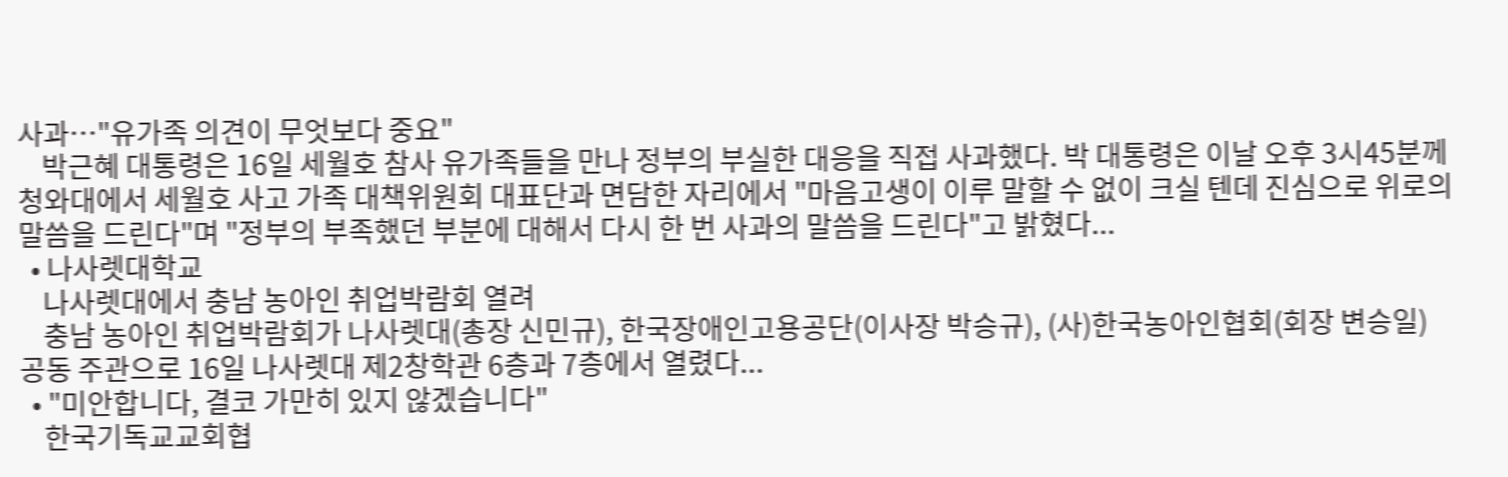사과…"유가족 의견이 무엇보다 중요"
    박근혜 대통령은 16일 세월호 참사 유가족들을 만나 정부의 부실한 대응을 직접 사과했다. 박 대통령은 이날 오후 3시45분께 청와대에서 세월호 사고 가족 대책위원회 대표단과 면담한 자리에서 "마음고생이 이루 말할 수 없이 크실 텐데 진심으로 위로의 말씀을 드린다"며 "정부의 부족했던 부분에 대해서 다시 한 번 사과의 말씀을 드린다"고 밝혔다...
  • 나사렛대학교
    나사렛대에서 충남 농아인 취업박람회 열려
    충남 농아인 취업박람회가 나사렛대(총장 신민규), 한국장애인고용공단(이사장 박승규), (사)한국농아인협회(회장 변승일) 공동 주관으로 16일 나사렛대 제2창학관 6층과 7층에서 열렸다...
  • "미안합니다, 결코 가만히 있지 않겠습니다"
    한국기독교교회협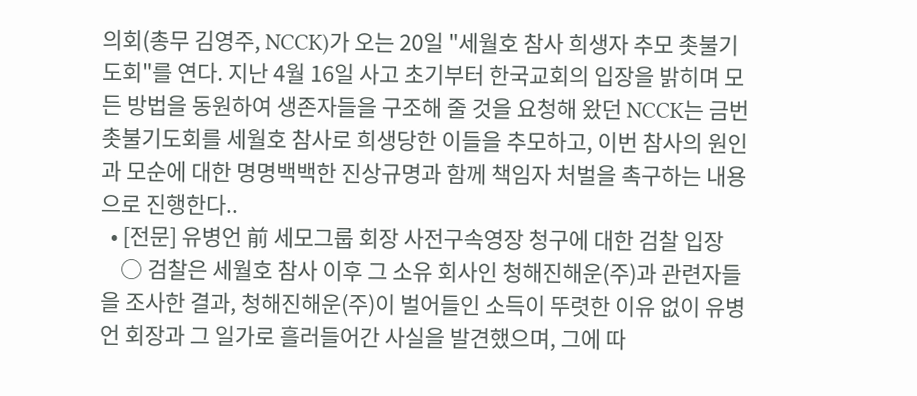의회(총무 김영주, NCCK)가 오는 20일 "세월호 참사 희생자 추모 촛불기도회"를 연다. 지난 4월 16일 사고 초기부터 한국교회의 입장을 밝히며 모든 방법을 동원하여 생존자들을 구조해 줄 것을 요청해 왔던 NCCK는 금번 촛불기도회를 세월호 참사로 희생당한 이들을 추모하고, 이번 참사의 원인과 모순에 대한 명명백백한 진상규명과 함께 책임자 처벌을 촉구하는 내용으로 진행한다..
  • [전문] 유병언 前 세모그룹 회장 사전구속영장 청구에 대한 검찰 입장
    ○ 검찰은 세월호 참사 이후 그 소유 회사인 청해진해운(주)과 관련자들을 조사한 결과, 청해진해운(주)이 벌어들인 소득이 뚜렷한 이유 없이 유병언 회장과 그 일가로 흘러들어간 사실을 발견했으며, 그에 따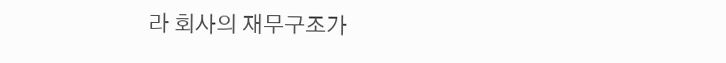라 회사의 재무구조가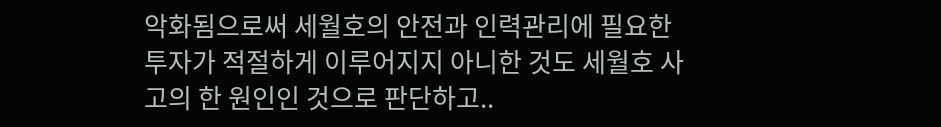악화됨으로써 세월호의 안전과 인력관리에 필요한 투자가 적절하게 이루어지지 아니한 것도 세월호 사고의 한 원인인 것으로 판단하고..